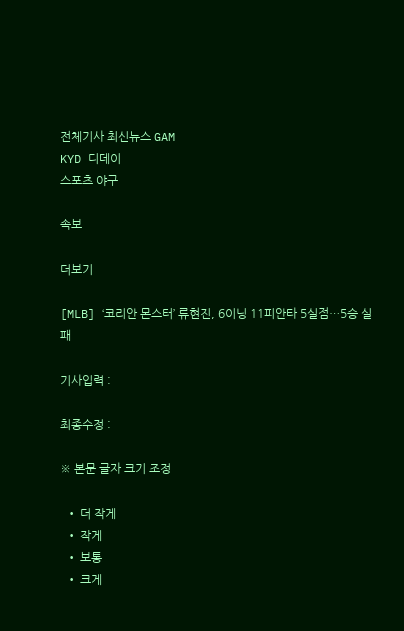전체기사 최신뉴스 GAM
KYD 디데이
스포츠 야구

속보

더보기

[MLB] ‘코리안 몬스터’ 류현진, 6이닝 11피안타 5실점…5승 실패

기사입력 :

최종수정 :

※ 본문 글자 크기 조정

  • 더 작게
  • 작게
  • 보통
  • 크게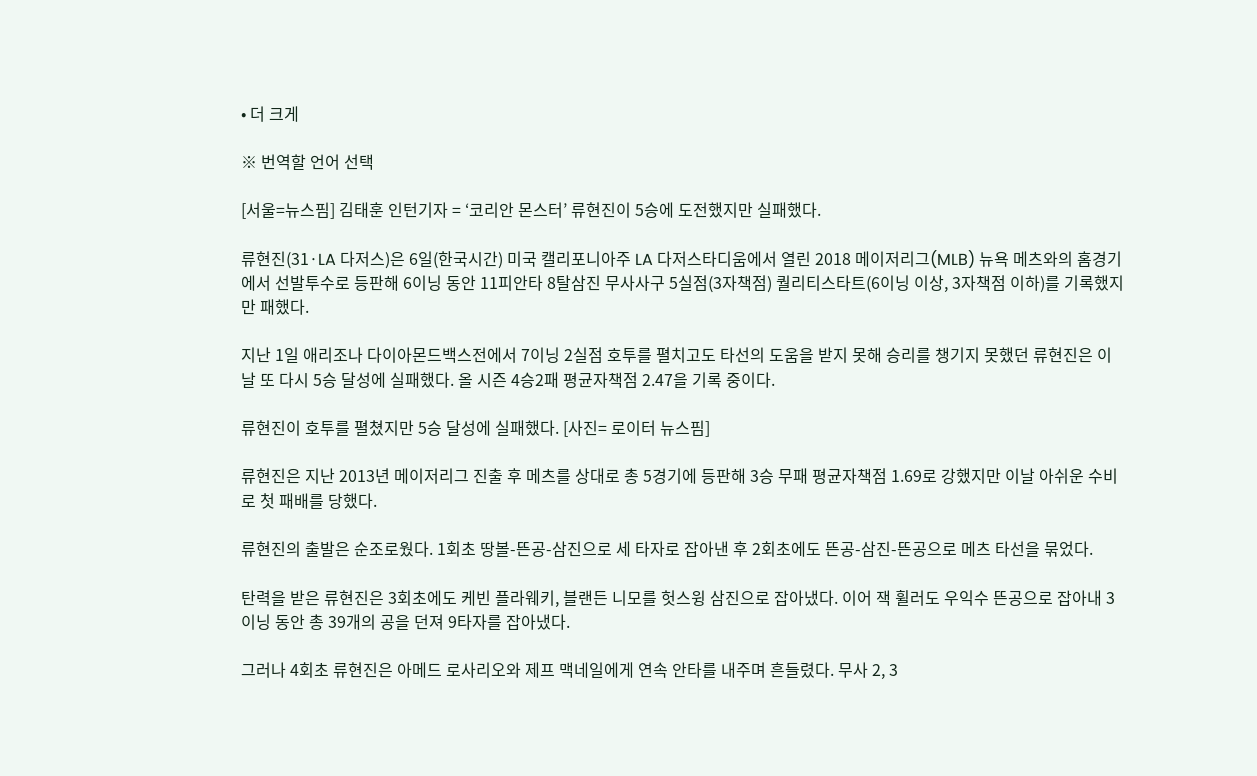• 더 크게

※ 번역할 언어 선택

[서울=뉴스핌] 김태훈 인턴기자 = ‘코리안 몬스터’ 류현진이 5승에 도전했지만 실패했다.

류현진(31·LA 다저스)은 6일(한국시간) 미국 캘리포니아주 LA 다저스타디움에서 열린 2018 메이저리그(MLB) 뉴욕 메츠와의 홈경기에서 선발투수로 등판해 6이닝 동안 11피안타 8탈삼진 무사사구 5실점(3자책점) 퀄리티스타트(6이닝 이상, 3자책점 이하)를 기록했지만 패했다.

지난 1일 애리조나 다이아몬드백스전에서 7이닝 2실점 호투를 펼치고도 타선의 도움을 받지 못해 승리를 챙기지 못했던 류현진은 이날 또 다시 5승 달성에 실패했다. 올 시즌 4승2패 평균자책점 2.47을 기록 중이다.

류현진이 호투를 펼쳤지만 5승 달성에 실패했다. [사진= 로이터 뉴스핌]

류현진은 지난 2013년 메이저리그 진출 후 메츠를 상대로 총 5경기에 등판해 3승 무패 평균자책점 1.69로 강했지만 이날 아쉬운 수비로 첫 패배를 당했다.

류현진의 출발은 순조로웠다. 1회초 땅볼-뜬공-삼진으로 세 타자로 잡아낸 후 2회초에도 뜬공-삼진-뜬공으로 메츠 타선을 묶었다.

탄력을 받은 류현진은 3회초에도 케빈 플라웨키, 블랜든 니모를 헛스윙 삼진으로 잡아냈다. 이어 잭 휠러도 우익수 뜬공으로 잡아내 3이닝 동안 총 39개의 공을 던져 9타자를 잡아냈다.

그러나 4회초 류현진은 아메드 로사리오와 제프 맥네일에게 연속 안타를 내주며 흔들렸다. 무사 2, 3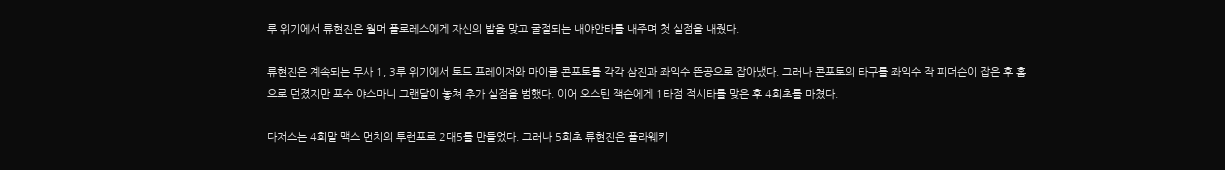루 위기에서 류현진은 월머 플로레스에게 자신의 발을 맞고 굴절되는 내야안타를 내주며 첫 실점을 내줬다.

류현진은 계속되는 무사 1, 3루 위기에서 토드 프레이저와 마이클 콘포토를 각각 삼진과 좌익수 뜬공으로 잡아냈다. 그러나 콘포토의 타구를 좌익수 작 피더슨이 잡은 후 홈으로 던졌지만 포수 야스마니 그랜달이 놓쳐 추가 실점을 범했다. 이어 오스틴 잭슨에게 1타점 적시타를 맞은 후 4회초를 마쳤다.

다저스는 4회말 맥스 먼치의 투런포로 2대5를 만들었다. 그러나 5회초 류현진은 플라웨키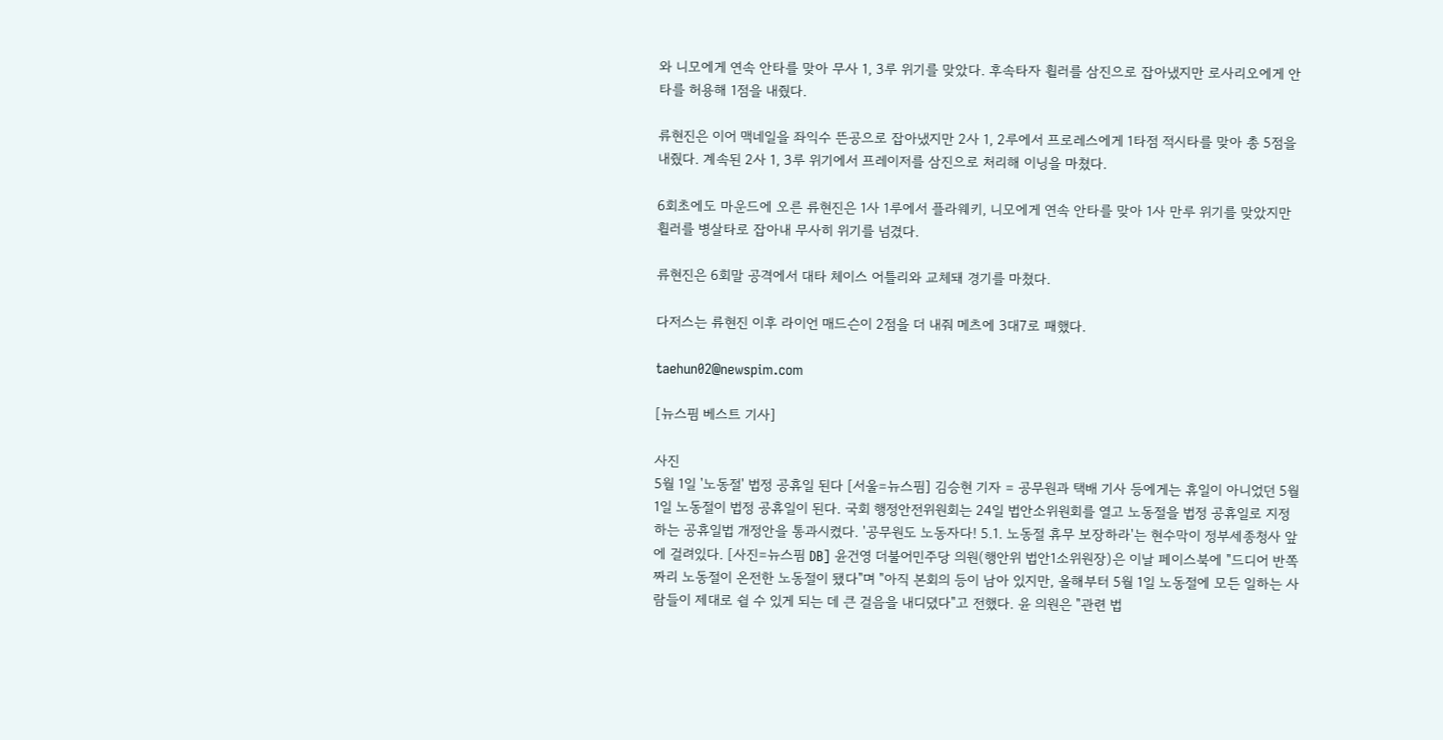와 니모에게 연속 안타를 맞아 무사 1, 3루 위기를 맞았다. 후속타자 휠러를 삼진으로 잡아냈지만 로사리오에게 안타를 허용해 1점을 내줬다.

류현진은 이어 맥네일을 좌익수 뜬공으로 잡아냈지만 2사 1, 2루에서 프로레스에게 1타점 적시타를 맞아 총 5점을 내줬다. 계속된 2사 1, 3루 위기에서 프레이저를 삼진으로 처리해 이닝을 마쳤다.

6회초에도 마운드에 오른 류현진은 1사 1루에서 플라웨키, 니모에게 연속 안타를 맞아 1사 만루 위기를 맞았지만 휠러를 병살타로 잡아내 무사히 위기를 넘겼다.

류현진은 6회말 공격에서 대타 체이스 어틀리와 교체돼 경기를 마쳤다.

다저스는 류현진 이후 라이언 매드슨이 2점을 더 내줘 메츠에 3대7로 패했다.

taehun02@newspim.com

[뉴스핌 베스트 기사]

사진
5월 1일 '노동절' 법정 공휴일 된다 [서울=뉴스핌] 김승현 기자 = 공무원과 택배 기사 등에게는 휴일이 아니었던 5월 1일 노동절이 법정 공휴일이 된다. 국회 행정안전위원회는 24일 법안소위원회를 열고 노동절을 법정 공휴일로 지정하는 공휴일법 개정안을 통과시켰다. '공무원도 노동자다! 5.1. 노동절 휴무 보장하라'는 현수막이 정부세종청사 앞에 걸려있다. [사진=뉴스핌 DB] 윤건영 더불어민주당 의원(행안위 법안1소위원장)은 이날 페이스북에 "드디어 반쪽짜리 노동절이 온전한 노동절이 됐다"며 "아직 본회의 등이 남아 있지만, 올해부터 5월 1일 노동절에 모든 일하는 사람들이 제대로 쉴 수 있게 되는 데 큰 걸음을 내디뎠다"고 전했다. 윤 의원은 "관련 법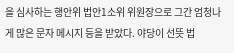을 심사하는 행안위 법안1소위 위원장으로 그간 엄청나게 많은 문자 메시지 등을 받았다. 야당이 선뜻 법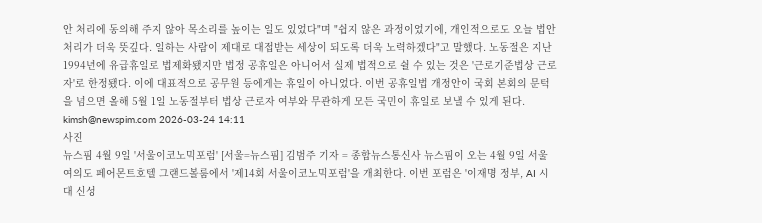안 처리에 동의해 주지 않아 목소리를 높이는 일도 있었다"며 "쉽지 않은 과정이었기에, 개인적으로도 오늘 법안 처리가 더욱 뜻깊다. 일하는 사람이 제대로 대접받는 세상이 되도록 더욱 노력하겠다"고 말했다. 노동절은 지난 1994년에 유급휴일로 법제화됐지만 법정 공휴일은 아니어서 실제 법적으로 쉴 수 있는 것은 '근로기준법상 근로자'로 한정됐다. 이에 대표적으로 공무원 등에게는 휴일이 아니었다. 이번 공휴일법 개정안이 국회 본회의 문턱을 넘으면 올해 5월 1일 노동절부터 법상 근로자 여부와 무관하게 모든 국민이 휴일로 보낼 수 있게 된다. kimsh@newspim.com 2026-03-24 14:11
사진
뉴스핌 4월 9일 '서울이코노믹포럼' [서울=뉴스핌] 김범주 기자 = 종합뉴스통신사 뉴스핌이 오는 4월 9일 서울 여의도 페어몬트호텔 그랜드볼룸에서 '제14회 서울이코노믹포럼'을 개최한다. 이번 포럼은 '이재명 정부, AI 시대 신성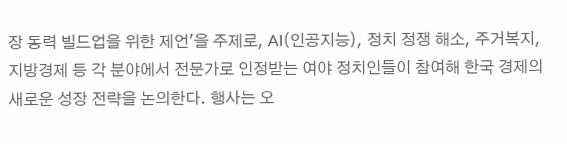장 동력 빌드업을 위한 제언'을 주제로, AI(인공지능), 정치 정쟁 해소, 주거복지, 지방경제 등 각 분야에서 전문가로 인정받는 여야 정치인들이 참여해 한국 경제의 새로운 성장 전략을 논의한다. 행사는 오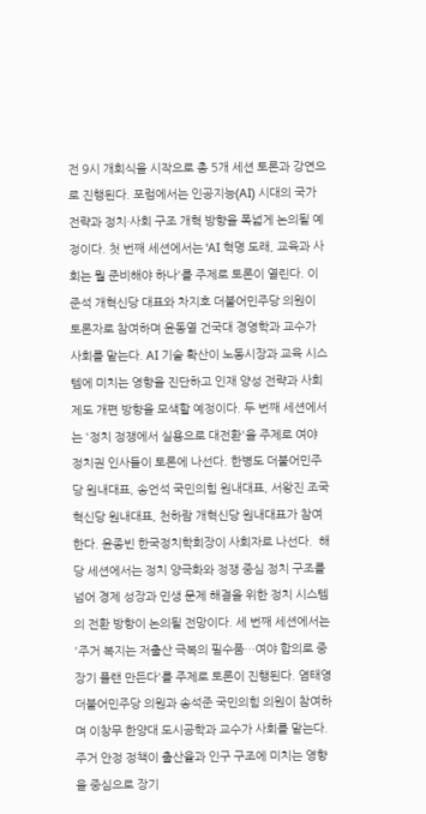전 9시 개회식을 시작으로 총 5개 세션 토론과 강연으로 진행된다. 포럼에서는 인공지능(AI) 시대의 국가 전략과 정치·사회 구조 개혁 방향을 폭넓게 논의될 예정이다. 첫 번째 세션에서는 'AI 혁명 도래, 교육과 사회는 뭘 준비해야 하나'를 주제로 토론이 열린다. 이준석 개혁신당 대표와 차지호 더불어민주당 의원이 토론자로 참여하며 윤동열 건국대 경영학과 교수가 사회를 맡는다. AI 기술 확산이 노동시장과 교육 시스템에 미치는 영향을 진단하고 인재 양성 전략과 사회 제도 개편 방향을 모색할 예정이다. 두 번째 세션에서는 '정치 정쟁에서 실용으로 대전환'을 주제로 여야 정치권 인사들이 토론에 나선다. 한병도 더불어민주당 원내대표, 송언석 국민의힘 원내대표, 서왕진 조국혁신당 원내대표, 천하람 개혁신당 원내대표가 참여한다. 윤종빈 한국정치학회장이 사회자로 나선다.  해당 세션에서는 정치 양극화와 정쟁 중심 정치 구조를 넘어 경제 성장과 민생 문제 해결을 위한 정치 시스템의 전환 방향이 논의될 전망이다. 세 번째 세션에서는 '주거 복지는 저출산 극복의 필수품…여야 합의로 중장기 플랜 만든다'를 주제로 토론이 진행된다. 염태영 더불어민주당 의원과 송석준 국민의힘 의원이 참여하며 이창무 한양대 도시공학과 교수가 사회를 맡는다. 주거 안정 정책이 출산율과 인구 구조에 미치는 영향을 중심으로 장기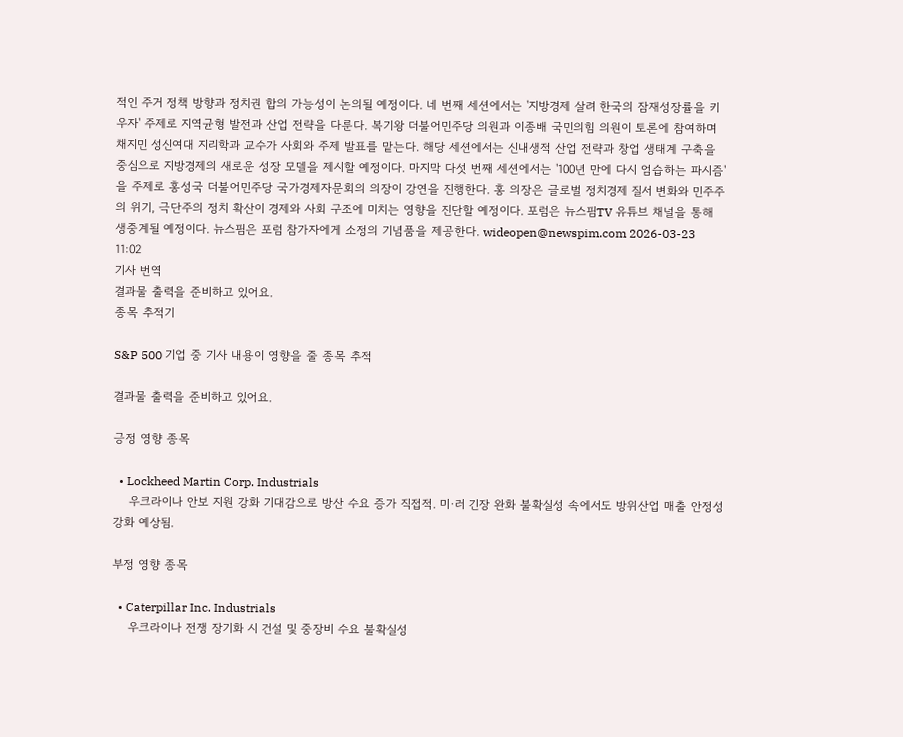적인 주거 정책 방향과 정치권 합의 가능성이 논의될 예정이다. 네 번째 세션에서는 '지방경제 살려 한국의 잠재성장률을 키우자' 주제로 지역균형 발전과 산업 전략을 다룬다. 복기왕 더불어민주당 의원과 이종배 국민의힘 의원이 토론에 참여하며 채지민 성신여대 지리학과 교수가 사회와 주제 발표를 맡는다. 해당 세션에서는 신내생적 산업 전략과 창업 생태계 구축을 중심으로 지방경제의 새로운 성장 모델을 제시할 예정이다. 마지막 다섯 번째 세션에서는 '100년 만에 다시 엄습하는 파시즘'을 주제로 홍성국 더불어민주당 국가경제자문회의 의장이 강연을 진행한다. 홍 의장은 글로벌 정치경제 질서 변화와 민주주의 위기, 극단주의 정치 확산이 경제와 사회 구조에 미치는 영향을 진단할 예정이다. 포럼은 뉴스핌TV 유튜브 채널을 통해 생중계될 예정이다. 뉴스핌은 포럼 참가자에게 소정의 기념품을 제공한다. wideopen@newspim.com 2026-03-23 11:02
기사 번역
결과물 출력을 준비하고 있어요.
종목 추적기

S&P 500 기업 중 기사 내용이 영향을 줄 종목 추적

결과물 출력을 준비하고 있어요.

긍정 영향 종목

  • Lockheed Martin Corp. Industrials
    우크라이나 안보 지원 강화 기대감으로 방산 수요 증가 직접적. 미·러 긴장 완화 불확실성 속에서도 방위산업 매출 안정성 강화 예상됨.

부정 영향 종목

  • Caterpillar Inc. Industrials
    우크라이나 전쟁 장기화 시 건설 및 중장비 수요 불확실성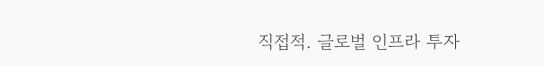직접적. 글로벌 인프라 투자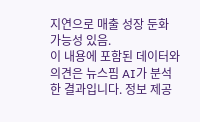지연으로 매출 성장 둔화 가능성 있음.
이 내용에 포함된 데이터와 의견은 뉴스핌 AI가 분석한 결과입니다. 정보 제공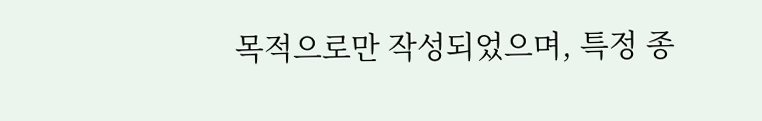목적으로만 작성되었으며, 특정 종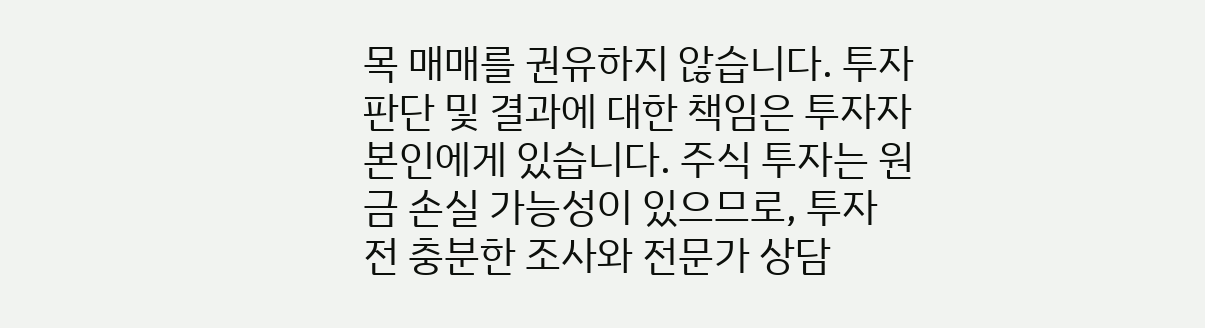목 매매를 권유하지 않습니다. 투자 판단 및 결과에 대한 책임은 투자자 본인에게 있습니다. 주식 투자는 원금 손실 가능성이 있으므로, 투자 전 충분한 조사와 전문가 상담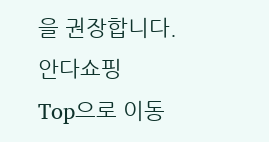을 권장합니다.
안다쇼핑
Top으로 이동